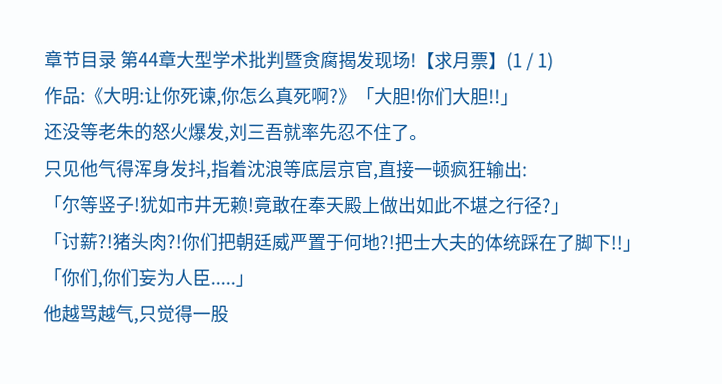章节目录 第44章大型学术批判暨贪腐揭发现场!【求月票】(1 / 1)
作品:《大明:让你死谏,你怎么真死啊?》「大胆!你们大胆!!」
还没等老朱的怒火爆发,刘三吾就率先忍不住了。
只见他气得浑身发抖,指着沈浪等底层京官,直接一顿疯狂输出:
「尔等竖子!犹如市井无赖!竟敢在奉天殿上做出如此不堪之行径?」
「讨薪?!猪头肉?!你们把朝廷威严置于何地?!把士大夫的体统踩在了脚下!!」
「你们,你们妄为人臣.....」
他越骂越气,只觉得一股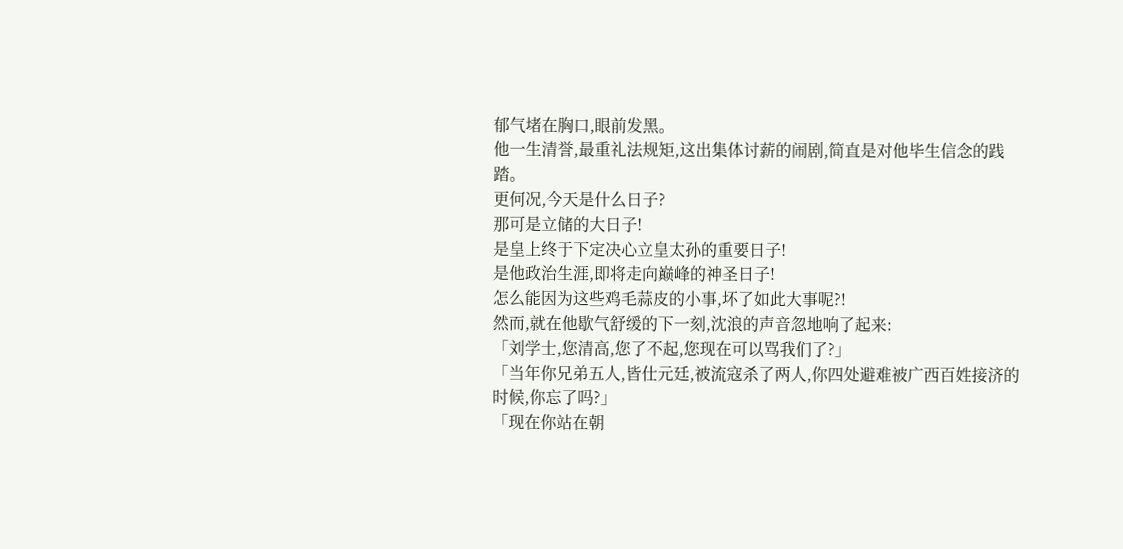郁气堵在胸口,眼前发黑。
他一生清誉,最重礼法规矩,这出集体讨薪的闹剧,简直是对他毕生信念的践踏。
更何况,今天是什么日子?
那可是立储的大日子!
是皇上终于下定决心立皇太孙的重要日子!
是他政治生涯,即将走向巅峰的神圣日子!
怎么能因为这些鸡毛蒜皮的小事,坏了如此大事呢?!
然而,就在他歇气舒缓的下一刻,沈浪的声音忽地响了起来:
「刘学士,您清高,您了不起,您现在可以骂我们了?」
「当年你兄弟五人,皆仕元廷,被流寇杀了两人,你四处避难被广西百姓接济的时候,你忘了吗?」
「现在你站在朝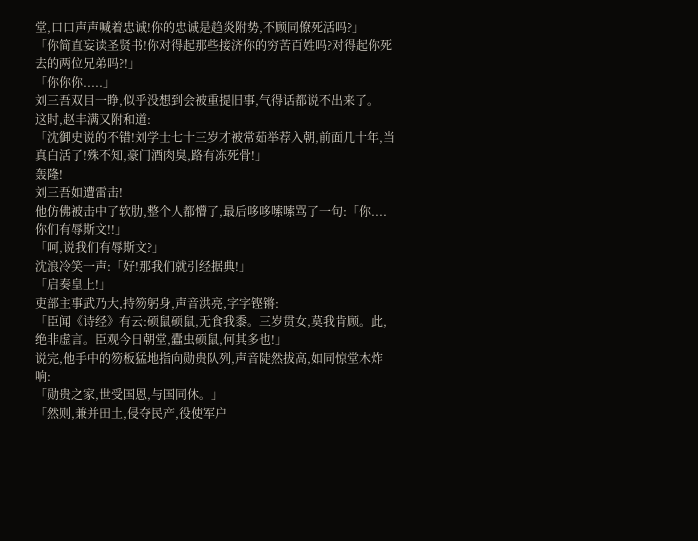堂,口口声声喊着忠诚!你的忠诚是趋炎附势,不顾同僚死活吗?」
「你简直妄读圣贤书!你对得起那些接济你的穷苦百姓吗?对得起你死去的两位兄弟吗?!」
「你你你.....」
刘三吾双目一睁,似乎没想到会被重提旧事,气得话都说不出来了。
这时,赵丰满又附和道:
「沈御史说的不错!刘学士七十三岁才被常茹举荐入朝,前面几十年,当真白活了!殊不知,豪门酒肉臭,路有冻死骨!」
轰隆!
刘三吾如遭雷击!
他仿佛被击中了软肋,整个人都懵了,最后哆哆嗦嗦骂了一句:「你....你们有辱斯文!!」
「呵,说我们有辱斯文?」
沈浪冷笑一声:「好!那我们就引经据典!」
「启奏皇上!」
吏部主事武乃大,持笏躬身,声音洪亮,字字铿锵:
「臣闻《诗经》有云:硕鼠硕鼠,无食我黍。三岁贯女,莫我肯顾。此,绝非虚言。臣观今日朝堂,蠹虫硕鼠,何其多也!」
说完,他手中的笏板猛地指向勋贵队列,声音陡然拔高,如同惊堂木炸响:
「勋贵之家,世受国恩,与国同休。」
「然则,兼并田土,侵夺民产,役使军户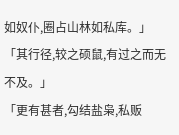如奴仆,圈占山林如私库。」
「其行径,较之硕鼠,有过之而无不及。」
「更有甚者,勾结盐枭,私贩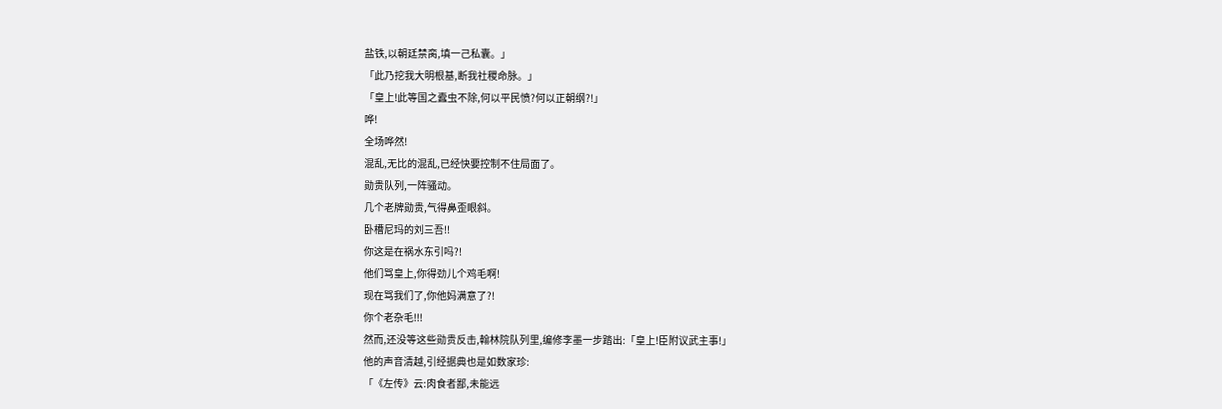盐铁,以朝廷禁脔,填一己私囊。」
「此乃挖我大明根基,断我社稷命脉。」
「皇上!此等国之蠹虫不除,何以平民愤?何以正朝纲?!」
哗!
全场哗然!
混乱,无比的混乱,已经快要控制不住局面了。
勋贵队列,一阵骚动。
几个老牌勋贵,气得鼻歪眼斜。
卧槽尼玛的刘三吾!!
你这是在祸水东引吗?!
他们骂皇上,你得劲儿个鸡毛啊!
现在骂我们了,你他妈满意了?!
你个老杂毛!!!
然而,还没等这些勋贵反击,翰林院队列里,编修李墨一步踏出:「皇上!臣附议武主事!」
他的声音清越,引经据典也是如数家珍:
「《左传》云:肉食者鄙,未能远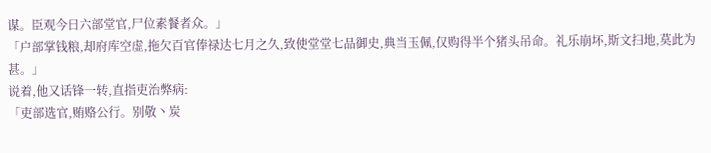谋。臣观今日六部堂官,尸位素餐者众。」
「户部掌钱粮,却府库空虚,拖欠百官俸禄达七月之久,致使堂堂七品御史,典当玉佩,仅购得半个猪头吊命。礼乐崩坏,斯文扫地,莫此为甚。」
说着,他又话锋一转,直指吏治弊病:
「吏部选官,贿赂公行。别敬丶炭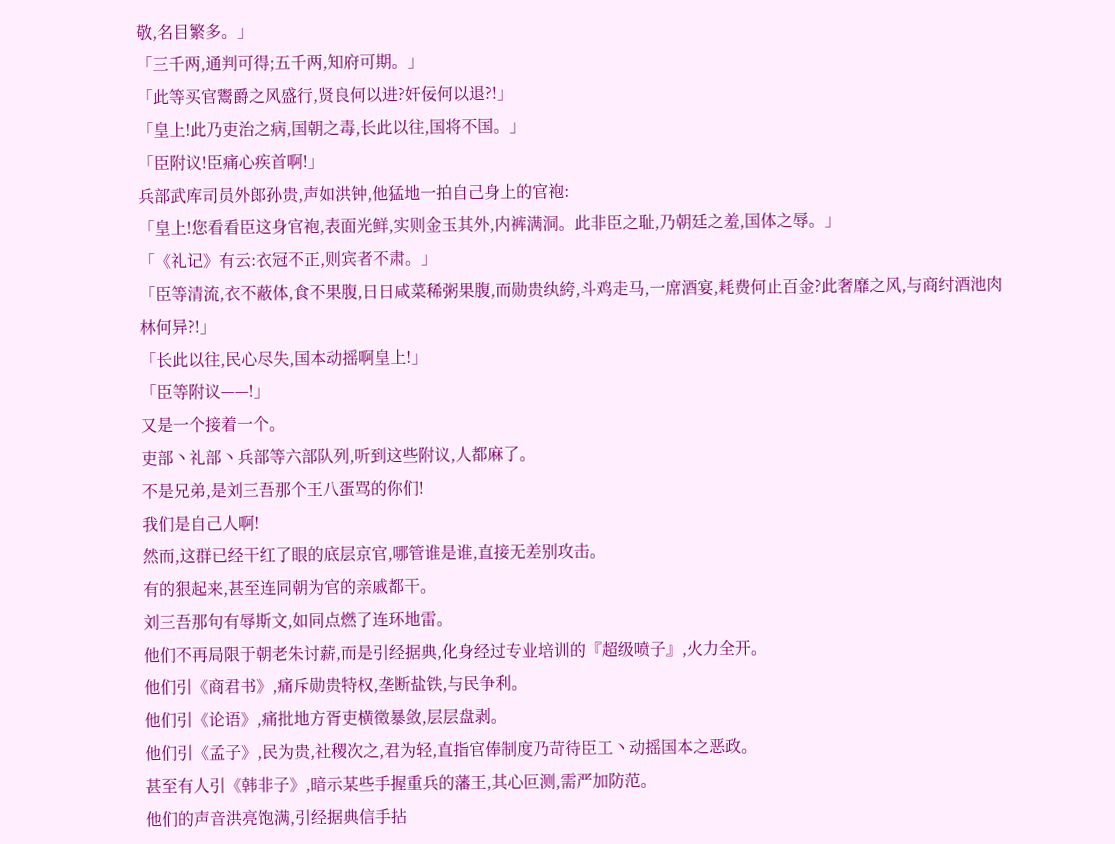敬,名目繁多。」
「三千两,通判可得;五千两,知府可期。」
「此等买官鬻爵之风盛行,贤良何以进?奸佞何以退?!」
「皇上!此乃吏治之病,国朝之毒,长此以往,国将不国。」
「臣附议!臣痛心疾首啊!」
兵部武库司员外郎孙贵,声如洪钟,他猛地一拍自己身上的官袍:
「皇上!您看看臣这身官袍,表面光鲜,实则金玉其外,内裤满洞。此非臣之耻,乃朝廷之羞,国体之辱。」
「《礼记》有云:衣冠不正,则宾者不肃。」
「臣等清流,衣不蔽体,食不果腹,日日咸菜稀粥果腹,而勋贵纨絝,斗鸡走马,一席酒宴,耗费何止百金?此奢靡之风,与商纣酒池肉林何异?!」
「长此以往,民心尽失,国本动摇啊皇上!」
「臣等附议——!」
又是一个接着一个。
吏部丶礼部丶兵部等六部队列,听到这些附议,人都麻了。
不是兄弟,是刘三吾那个王八蛋骂的你们!
我们是自己人啊!
然而,这群已经干红了眼的底层京官,哪管谁是谁,直接无差别攻击。
有的狠起来,甚至连同朝为官的亲戚都干。
刘三吾那句有辱斯文,如同点燃了连环地雷。
他们不再局限于朝老朱讨薪,而是引经据典,化身经过专业培训的『超级喷子』,火力全开。
他们引《商君书》,痛斥勋贵特权,垄断盐铁,与民争利。
他们引《论语》,痛批地方胥吏横徵暴敛,层层盘剥。
他们引《孟子》,民为贵,社稷次之,君为轻,直指官俸制度乃苛待臣工丶动摇国本之恶政。
甚至有人引《韩非子》,暗示某些手握重兵的藩王,其心叵测,需严加防范。
他们的声音洪亮饱满,引经据典信手拈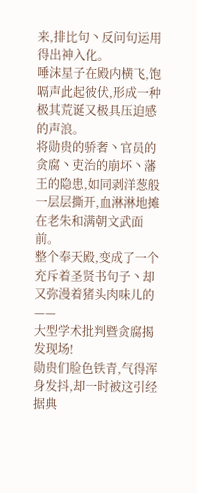来,排比句丶反问句运用得出神入化。
唾沫星子在殿内横飞,饱嗝声此起彼伏,形成一种极其荒诞又极具压迫感的声浪。
将勋贵的骄奢丶官员的贪腐丶吏治的崩坏丶藩王的隐患,如同剥洋葱般一层层撕开,血淋淋地摊在老朱和满朝文武面前。
整个奉天殿,变成了一个充斥着圣贤书句子丶却又弥漫着猪头肉味儿的——
大型学术批判暨贪腐揭发现场!
勋贵们脸色铁青,气得浑身发抖,却一时被这引经据典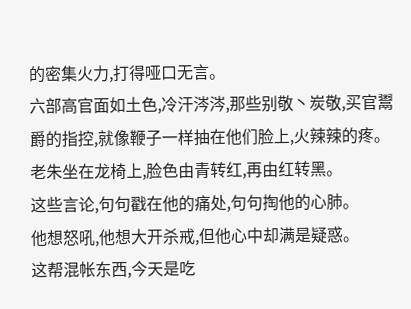的密集火力,打得哑口无言。
六部高官面如土色,冷汗涔涔,那些别敬丶炭敬,买官鬻爵的指控,就像鞭子一样抽在他们脸上,火辣辣的疼。
老朱坐在龙椅上,脸色由青转红,再由红转黑。
这些言论,句句戳在他的痛处,句句掏他的心肺。
他想怒吼,他想大开杀戒,但他心中却满是疑惑。
这帮混帐东西,今天是吃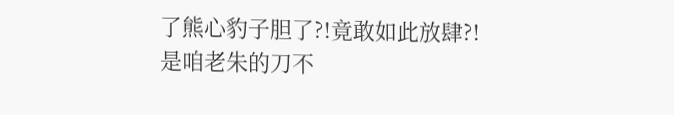了熊心豹子胆了?!竟敢如此放肆?!
是咱老朱的刀不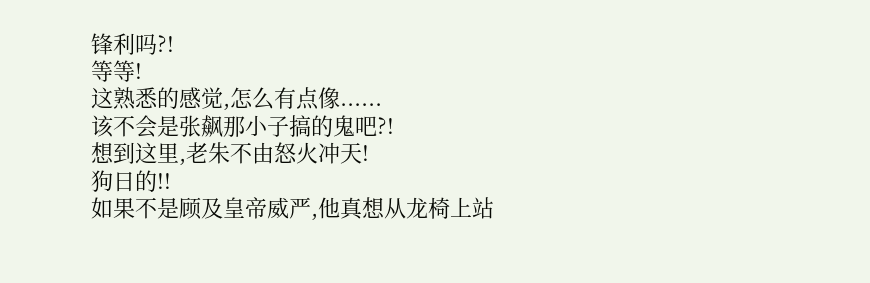锋利吗?!
等等!
这熟悉的感觉,怎么有点像......
该不会是张飙那小子搞的鬼吧?!
想到这里,老朱不由怒火冲天!
狗日的!!
如果不是顾及皇帝威严,他真想从龙椅上站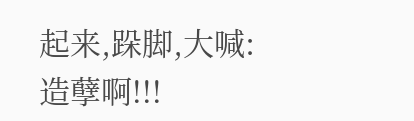起来,跺脚,大喊:
造孽啊!!!